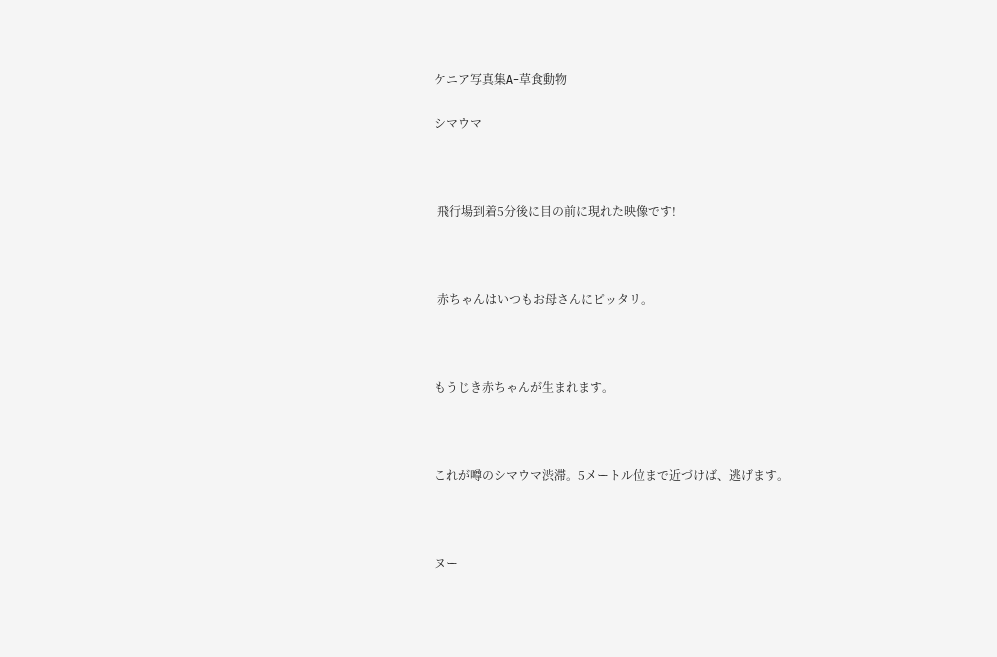ケニア写真集A−草食動物

シマウマ



 飛行場到着5分後に目の前に現れた映像です!



 赤ちゃんはいつもお母さんにピッタリ。



もうじき赤ちゃんが生まれます。



これが噂のシマウマ渋滞。5メートル位まで近づけば、逃げます。



ヌー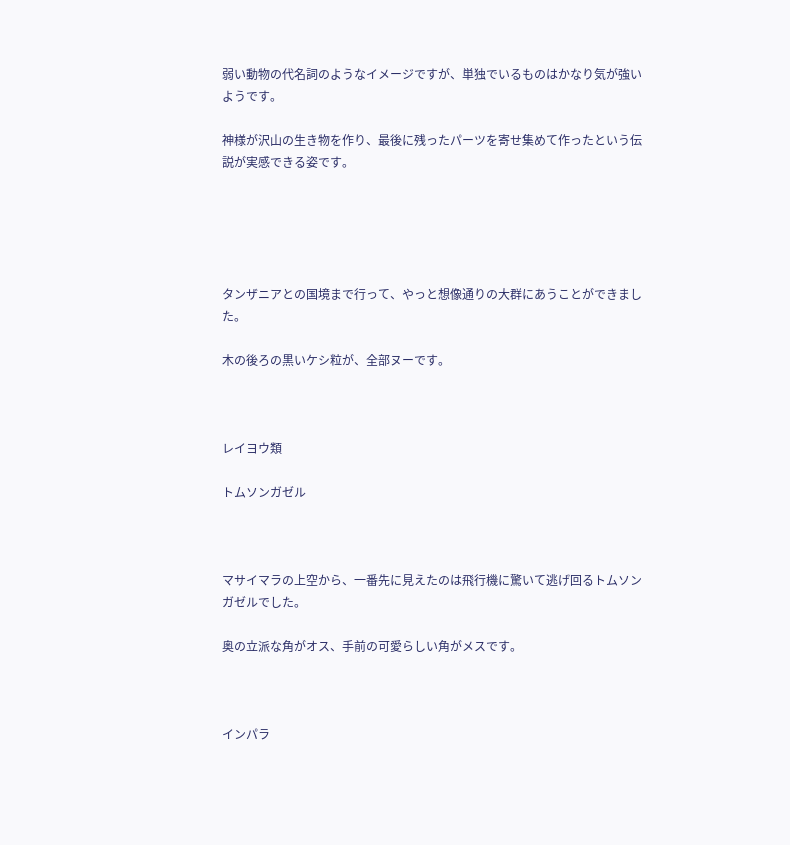弱い動物の代名詞のようなイメージですが、単独でいるものはかなり気が強いようです。

神様が沢山の生き物を作り、最後に残ったパーツを寄せ集めて作ったという伝説が実感できる姿です。





タンザニアとの国境まで行って、やっと想像通りの大群にあうことができました。

木の後ろの黒いケシ粒が、全部ヌーです。



レイヨウ類

トムソンガゼル



マサイマラの上空から、一番先に見えたのは飛行機に驚いて逃げ回るトムソンガゼルでした。

奥の立派な角がオス、手前の可愛らしい角がメスです。



インパラ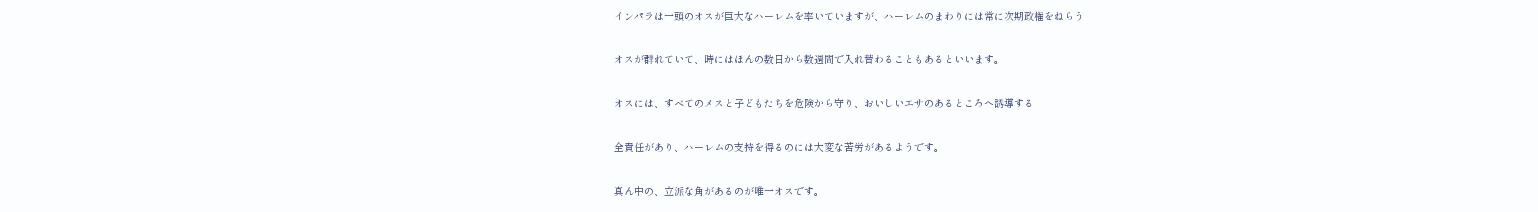インパラは一頭のオスが巨大なハーレムを率いていますが、ハーレムのまわりには常に次期政権をねらう

オスが群れていて、時にはほんの数日から数週間で入れ替わることもあるといいます。

オスには、すべてのメスと子どもたちを危険から守り、おいしいエサのあるところへ誘導する

全責任があり、ハーレムの支持を得るのには大変な苦労があるようです。

真ん中の、立派な角があるのが唯一オスです。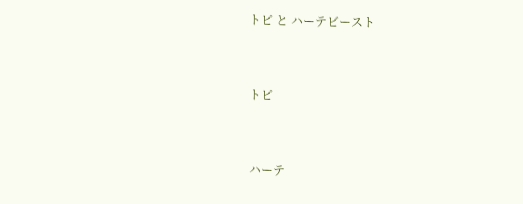トピ と ハーテビースト



トピ



ハーテ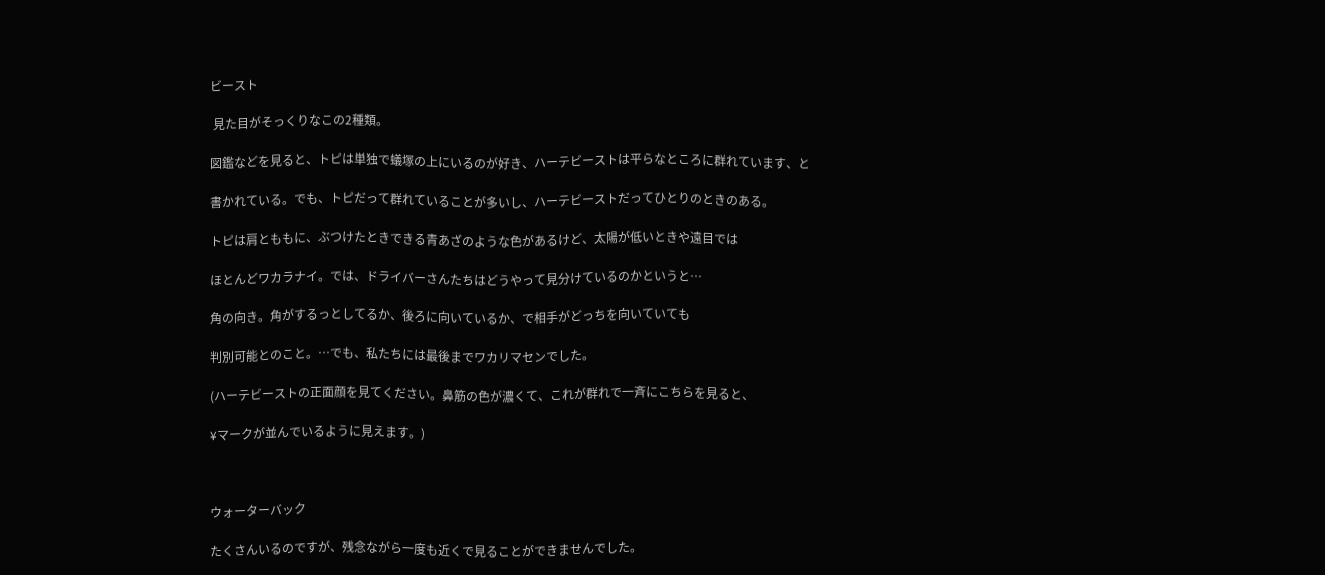ビースト

 見た目がそっくりなこの2種類。

図鑑などを見ると、トピは単独で蟻塚の上にいるのが好き、ハーテビーストは平らなところに群れています、と

書かれている。でも、トピだって群れていることが多いし、ハーテビーストだってひとりのときのある。

トピは肩とももに、ぶつけたときできる青あざのような色があるけど、太陽が低いときや遠目では

ほとんどワカラナイ。では、ドライバーさんたちはどうやって見分けているのかというと…

角の向き。角がするっとしてるか、後ろに向いているか、で相手がどっちを向いていても

判別可能とのこと。…でも、私たちには最後までワカリマセンでした。

(ハーテビーストの正面顔を見てください。鼻筋の色が濃くて、これが群れで一斉にこちらを見ると、

¥マークが並んでいるように見えます。)



ウォーターバック

たくさんいるのですが、残念ながら一度も近くで見ることができませんでした。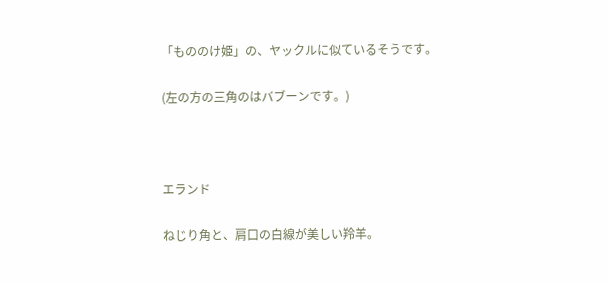「もののけ姫」の、ヤックルに似ているそうです。

(左の方の三角のはバブーンです。)



エランド

ねじり角と、肩口の白線が美しい羚羊。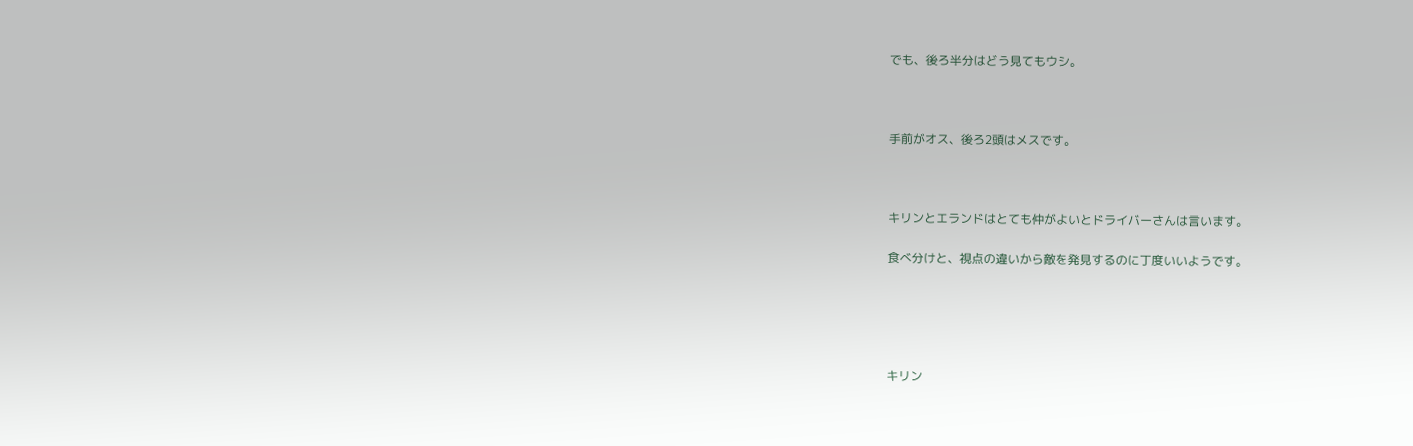でも、後ろ半分はどう見てもウシ。



手前がオス、後ろ2頭はメスです。



キリンとエランドはとても仲がよいとドライバーさんは言います。

食べ分けと、視点の違いから敵を発見するのに丁度いいようです。





キリン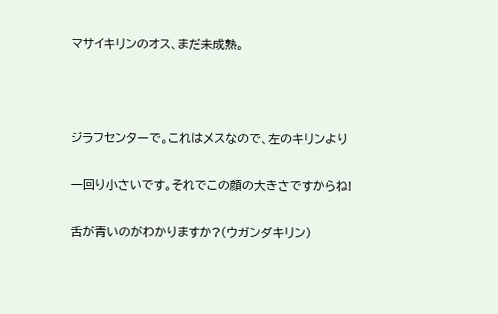マサイキリンのオス、まだ未成熟。



ジラフセンターで。これはメスなので、左のキリンより

一回り小さいです。それでこの顔の大きさですからね!

舌が青いのがわかりますか?(ウガンダキリン)